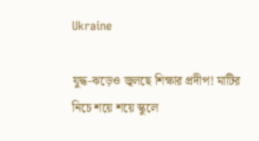Ukraine

যুদ্ধ-ঝড়েও জ্বলছে শিক্ষার প্রদীপ! মাটির নিচে শয়ে শয়ে স্কুলে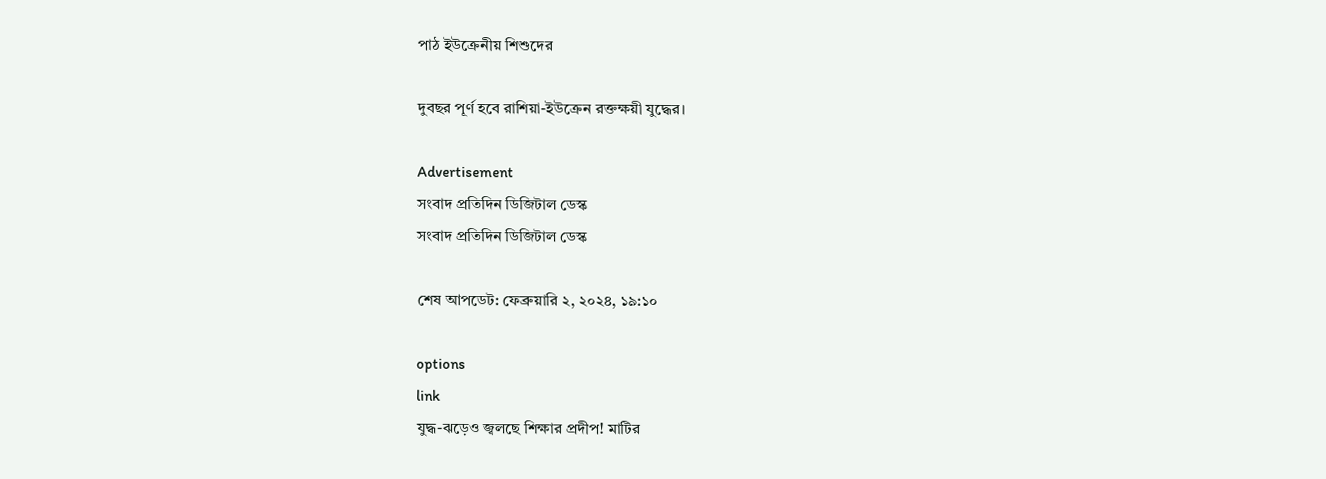পাঠ ইউক্রেনীয় শিশুদের

দুবছর পূর্ণ হবে রাশিয়া-ইউক্রেন রক্তক্ষয়ী যুদ্ধের।

Advertisement
সংবাদ প্রতিদিন ডিজিটাল ডেস্ক
সংবাদ প্রতিদিন ডিজিটাল ডেস্ক

শেষ আপডেট: ফেব্রুয়ারি ২, ২০২৪, ১৯:১০

options
link
যুদ্ধ-ঝড়েও জ্বলছে শিক্ষার প্রদীপ! মাটির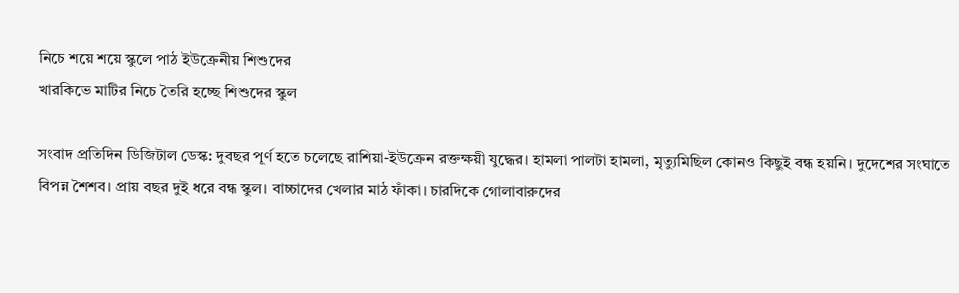নিচে শয়ে শয়ে স্কুলে পাঠ ইউক্রেনীয় শিশুদের
খারকিভে মাটির নিচে তৈরি হচ্ছে শিশুদের স্কুল

সংবাদ প্রতিদিন ডিজিটাল ডেস্ক: দুবছর পূর্ণ হতে চলেছে রাশিয়া-ইউক্রেন রক্তক্ষয়ী যুদ্ধের। হামলা পালটা হামলা, মৃত্যুমিছিল কোনও কিছুই বন্ধ হয়নি। দুদেশের সংঘাতে বিপন্ন শৈশব। প্রায় বছর দুই ধরে বন্ধ স্কুল। বাচ্চাদের খেলার মাঠ ফাঁকা। চারদিকে গোলাবারুদের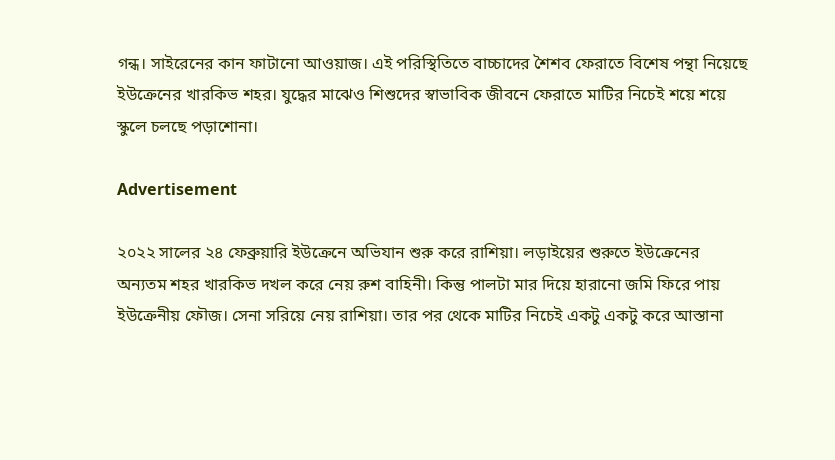গন্ধ। সাইরেনের কান ফাটানো আওয়াজ। এই পরিস্থিতিতে বাচ্চাদের শৈশব ফেরাতে বিশেষ পন্থা নিয়েছে ইউক্রেনের খারকিভ শহর। যুদ্ধের মাঝেও শিশুদের স্বাভাবিক জীবনে ফেরাতে মাটির নিচেই শয়ে শয়ে স্কুলে চলছে পড়াশোনা।

Advertisement

২০২২ সালের ২৪ ফেব্রুয়ারি ইউক্রেনে অভিযান শুরু করে রাশিয়া। লড়াইয়ের শুরুতে ইউক্রেনের অন্যতম শহর খারকিভ দখল করে নেয় রুশ বাহিনী। কিন্তু পালটা মার দিয়ে হারানো জমি ফিরে পায় ইউক্রেনীয় ফৌজ। সেনা সরিয়ে নেয় রাশিয়া। তার পর থেকে মাটির নিচেই একটু একটু করে আস্তানা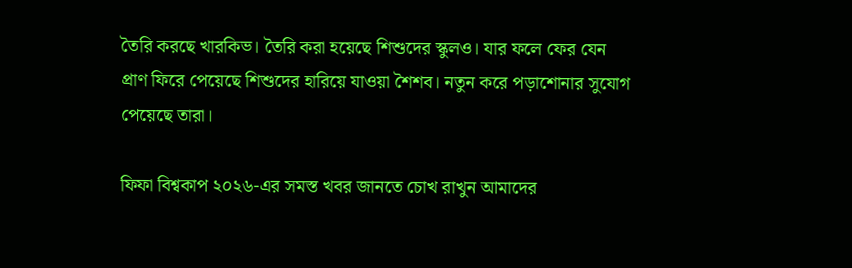তৈরি করছে খারকিভ। তৈরি করা হয়েছে শিশুদের স্কুলও। যার ফলে ফের যেন প্রাণ ফিরে পেয়েছে শিশুদের হারিয়ে যাওয়া শৈশব। নতুন করে পড়াশোনার সুযোগ পেয়েছে তারা।

ফিফা বিশ্বকাপ ২০২৬-এর সমস্ত খবর জানতে চোখ রাখুন আমাদের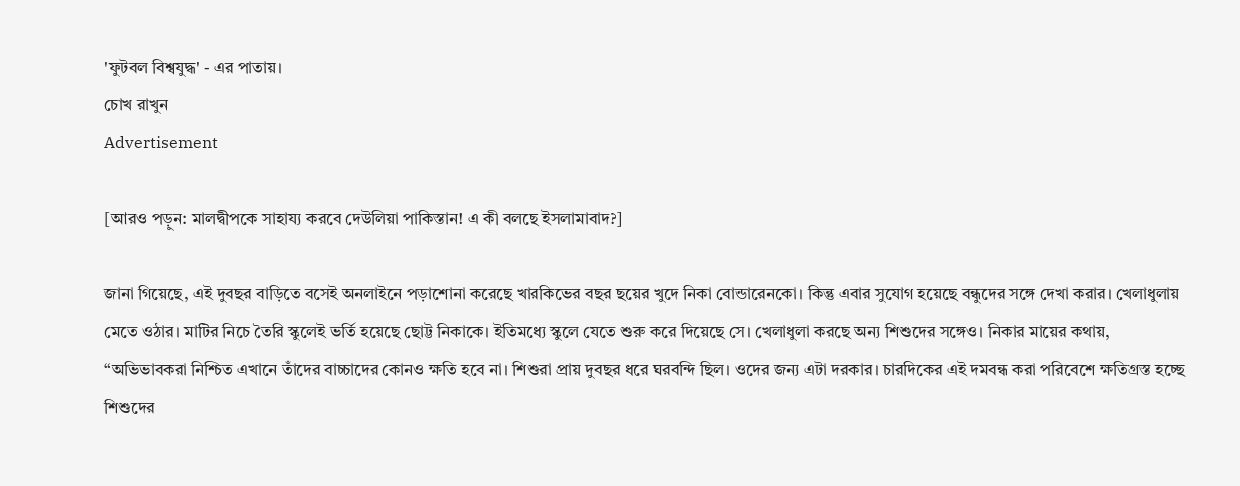'ফুটবল বিশ্বযুদ্ধ' - এর পাতায়।
চোখ রাখুন
Advertisement

[আরও পড়ুন: মালদ্বীপকে সাহায্য করবে দেউলিয়া পাকিস্তান! এ কী বলছে ইসলামাবাদ?]

জানা গিয়েছে, এই দুবছর বাড়িতে বসেই অনলাইনে পড়াশোনা করেছে খারকিভের বছর ছয়ের খুদে নিকা বোন্ডারেনকো। কিন্তু এবার সুযোগ হয়েছে বন্ধুদের সঙ্গে দেখা করার। খেলাধুলায় মেতে ওঠার। মাটির নিচে তৈরি স্কুলেই ভর্তি হয়েছে ছোট্ট নিকাকে। ইতিমধ্যে স্কুলে যেতে শুরু করে দিয়েছে সে। খেলাধুলা করছে অন্য শিশুদের সঙ্গেও। নিকার মায়ের কথায়, “অভিভাবকরা নিশ্চিত এখানে তাঁদের বাচ্চাদের কোনও ক্ষতি হবে না। শিশুরা প্রায় দুবছর ধরে ঘরবন্দি ছিল। ওদের জন্য এটা দরকার। চারদিকের এই দমবন্ধ করা পরিবেশে ক্ষতিগ্রস্ত হচ্ছে শিশুদের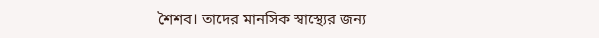শৈশব। তাদের মানসিক স্বাস্থ্যের জন্য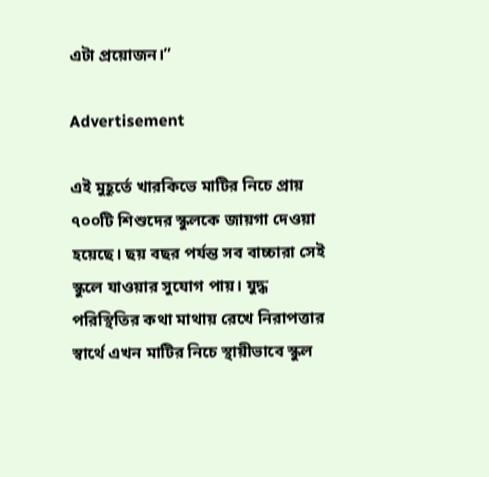এটা প্রয়োজন।”

Advertisement

এই মুহূর্তে খারকিভে মাটির নিচে প্রায় ৭০০টি শিশুদের স্কুলকে জায়গা দেওয়া হয়েছে। ছয় বছর পর্যন্ত সব বাচ্চারা সেই স্কুলে যাওয়ার সুযোগ পায়। যুদ্ধ পরিস্থিতির কথা মাথায় রেখে নিরাপত্তার স্বার্থে এখন মাটির নিচে স্থায়ীভাবে স্কুল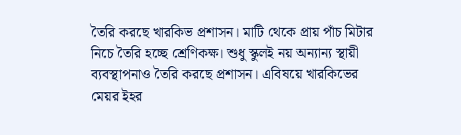তৈরি করছে খারকিভ প্রশাসন। মাটি থেকে প্রায় পাঁচ মিটার নিচে তৈরি হচ্ছে শ্রেণিকক্ষ। শুধু স্কুলই নয় অন্যান্য স্থায়ী ব্যবস্থাপনাও তৈরি করছে প্রশাসন। এবিষয়ে খারকিভের মেয়র ইহর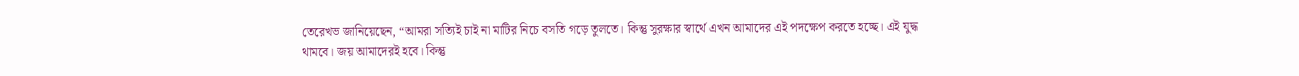তেরেখভ জানিয়েছেন, “আমরা সত্যিই চাই না মাটির নিচে বসতি গড়ে তুলতে। কিন্তু সুরক্ষার স্বার্থে এখন আমাদের এই পদক্ষেপ করতে হচ্ছে। এই যুদ্ধ থামবে। জয় আমাদেরই হবে। কিন্তু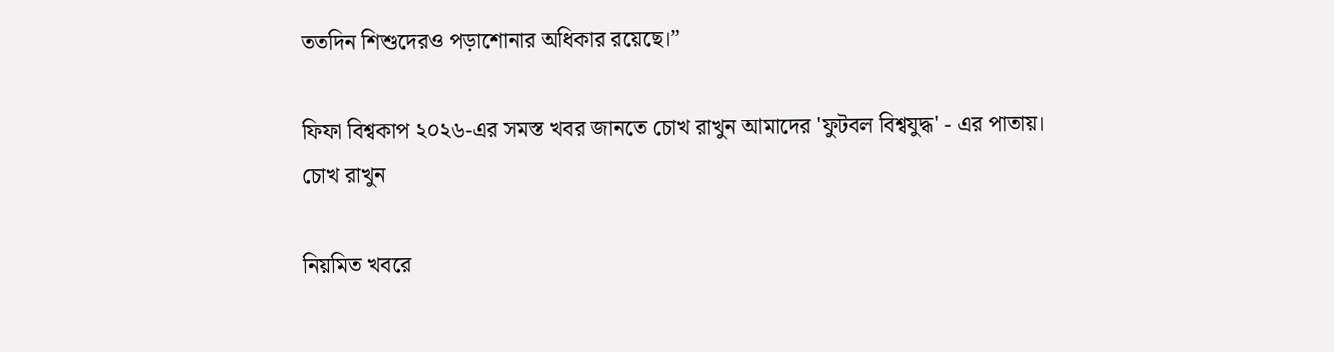ততদিন শিশুদেরও পড়াশোনার অধিকার রয়েছে।”

ফিফা বিশ্বকাপ ২০২৬-এর সমস্ত খবর জানতে চোখ রাখুন আমাদের 'ফুটবল বিশ্বযুদ্ধ' - এর পাতায়।
চোখ রাখুন

নিয়মিত খবরে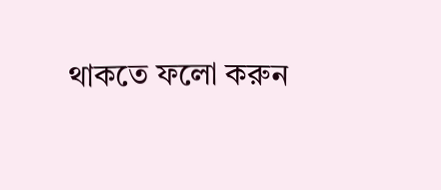থাকতে ফলো করুন